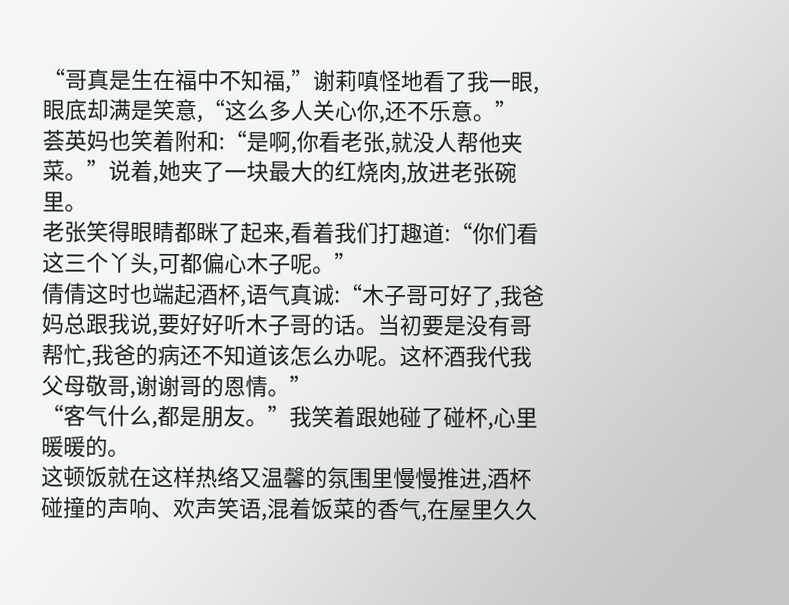“哥真是生在福中不知福,”谢莉嗔怪地看了我一眼,眼底却满是笑意,“这么多人关心你,还不乐意。”
荟英妈也笑着附和:“是啊,你看老张,就没人帮他夹菜。”说着,她夹了一块最大的红烧肉,放进老张碗里。
老张笑得眼睛都眯了起来,看着我们打趣道:“你们看这三个丫头,可都偏心木子呢。”
倩倩这时也端起酒杯,语气真诚:“木子哥可好了,我爸妈总跟我说,要好好听木子哥的话。当初要是没有哥帮忙,我爸的病还不知道该怎么办呢。这杯酒我代我父母敬哥,谢谢哥的恩情。”
“客气什么,都是朋友。”我笑着跟她碰了碰杯,心里暖暖的。
这顿饭就在这样热络又温馨的氛围里慢慢推进,酒杯碰撞的声响、欢声笑语,混着饭菜的香气,在屋里久久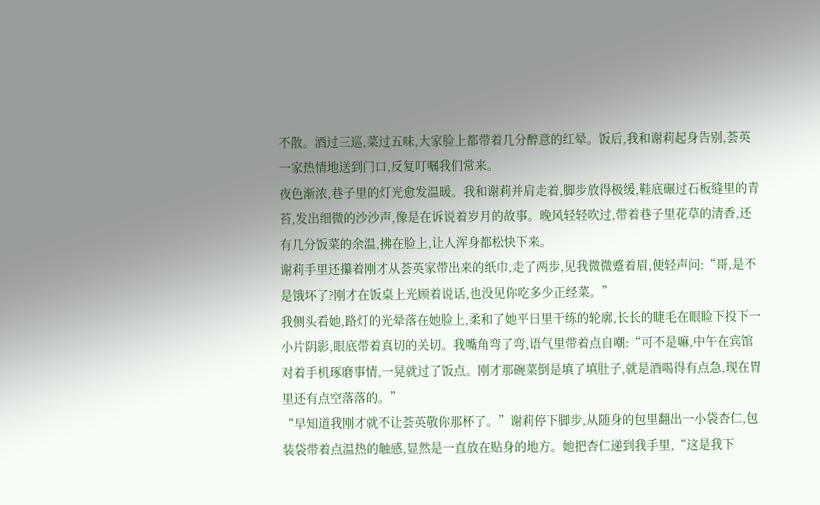不散。酒过三巡,菜过五味,大家脸上都带着几分醉意的红晕。饭后,我和谢莉起身告别,荟英一家热情地送到门口,反复叮嘱我们常来。
夜色渐浓,巷子里的灯光愈发温暖。我和谢莉并肩走着,脚步放得极缓,鞋底碾过石板缝里的青苔,发出细微的沙沙声,像是在诉说着岁月的故事。晚风轻轻吹过,带着巷子里花草的清香,还有几分饭菜的余温,拂在脸上,让人浑身都松快下来。
谢莉手里还攥着刚才从荟英家带出来的纸巾,走了两步,见我微微蹙着眉,便轻声问:“哥,是不是饿坏了?刚才在饭桌上光顾着说话,也没见你吃多少正经菜。”
我侧头看她,路灯的光晕落在她脸上,柔和了她平日里干练的轮廓,长长的睫毛在眼睑下投下一小片阴影,眼底带着真切的关切。我嘴角弯了弯,语气里带着点自嘲:“可不是嘛,中午在宾馆对着手机琢磨事情,一晃就过了饭点。刚才那碗菜倒是填了填肚子,就是酒喝得有点急,现在胃里还有点空落落的。”
“早知道我刚才就不让荟英敬你那杯了。”谢莉停下脚步,从随身的包里翻出一小袋杏仁,包装袋带着点温热的触感,显然是一直放在贴身的地方。她把杏仁递到我手里,“这是我下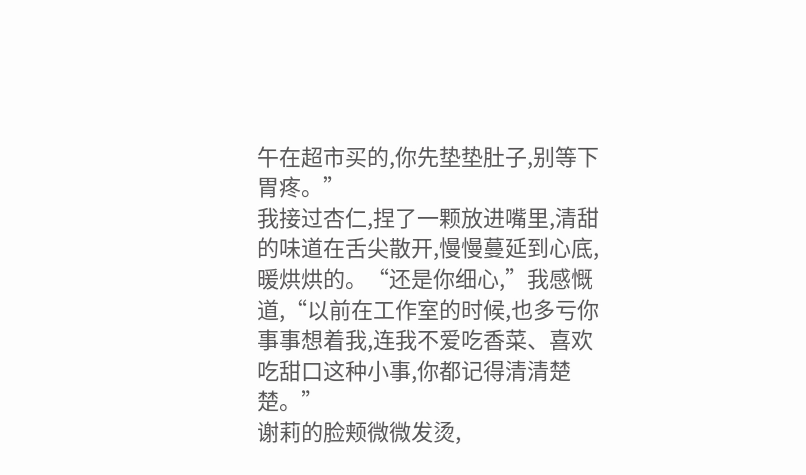午在超市买的,你先垫垫肚子,别等下胃疼。”
我接过杏仁,捏了一颗放进嘴里,清甜的味道在舌尖散开,慢慢蔓延到心底,暖烘烘的。“还是你细心,”我感慨道,“以前在工作室的时候,也多亏你事事想着我,连我不爱吃香菜、喜欢吃甜口这种小事,你都记得清清楚楚。”
谢莉的脸颊微微发烫,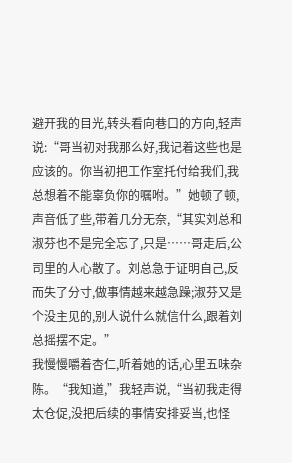避开我的目光,转头看向巷口的方向,轻声说:“哥当初对我那么好,我记着这些也是应该的。你当初把工作室托付给我们,我总想着不能辜负你的嘱咐。”她顿了顿,声音低了些,带着几分无奈,“其实刘总和淑芬也不是完全忘了,只是……哥走后,公司里的人心散了。刘总急于证明自己,反而失了分寸,做事情越来越急躁;淑芬又是个没主见的,别人说什么就信什么,跟着刘总摇摆不定。”
我慢慢嚼着杏仁,听着她的话,心里五味杂陈。“我知道,”我轻声说,“当初我走得太仓促,没把后续的事情安排妥当,也怪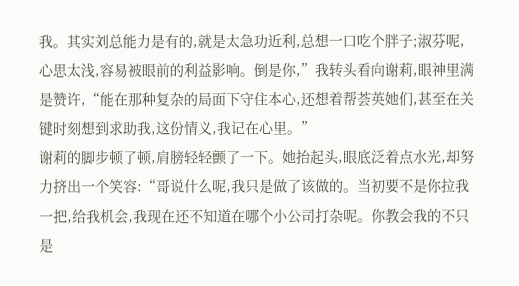我。其实刘总能力是有的,就是太急功近利,总想一口吃个胖子;淑芬呢,心思太浅,容易被眼前的利益影响。倒是你,”我转头看向谢莉,眼神里满是赞许,“能在那种复杂的局面下守住本心,还想着帮荟英她们,甚至在关键时刻想到求助我,这份情义,我记在心里。”
谢莉的脚步顿了顿,肩膀轻轻颤了一下。她抬起头,眼底泛着点水光,却努力挤出一个笑容:“哥说什么呢,我只是做了该做的。当初要不是你拉我一把,给我机会,我现在还不知道在哪个小公司打杂呢。你教会我的不只是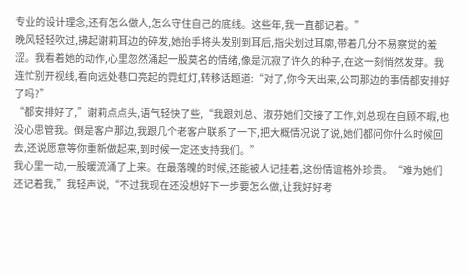专业的设计理念,还有怎么做人,怎么守住自己的底线。这些年,我一直都记着。”
晚风轻轻吹过,拂起谢莉耳边的碎发,她抬手将头发别到耳后,指尖划过耳廓,带着几分不易察觉的羞涩。我看着她的动作,心里忽然涌起一股莫名的情绪,像是沉寂了许久的种子,在这一刻悄然发芽。我连忙别开视线,看向远处巷口亮起的霓虹灯,转移话题道:“对了,你今天出来,公司那边的事情都安排好了吗?”
“都安排好了,”谢莉点点头,语气轻快了些,“我跟刘总、淑芬她们交接了工作,刘总现在自顾不暇,也没心思管我。倒是客户那边,我跟几个老客户联系了一下,把大概情况说了说,她们都问你什么时候回去,还说愿意等你重新做起来,到时候一定还支持我们。”
我心里一动,一股暖流涌了上来。在最落魄的时候,还能被人记挂着,这份情谊格外珍贵。“难为她们还记着我,”我轻声说,“不过我现在还没想好下一步要怎么做,让我好好考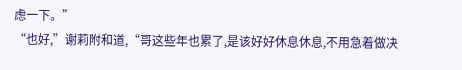虑一下。”
“也好,”谢莉附和道,“哥这些年也累了,是该好好休息休息,不用急着做决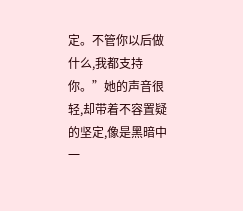定。不管你以后做什么,我都支持你。”她的声音很轻,却带着不容置疑的坚定,像是黑暗中一